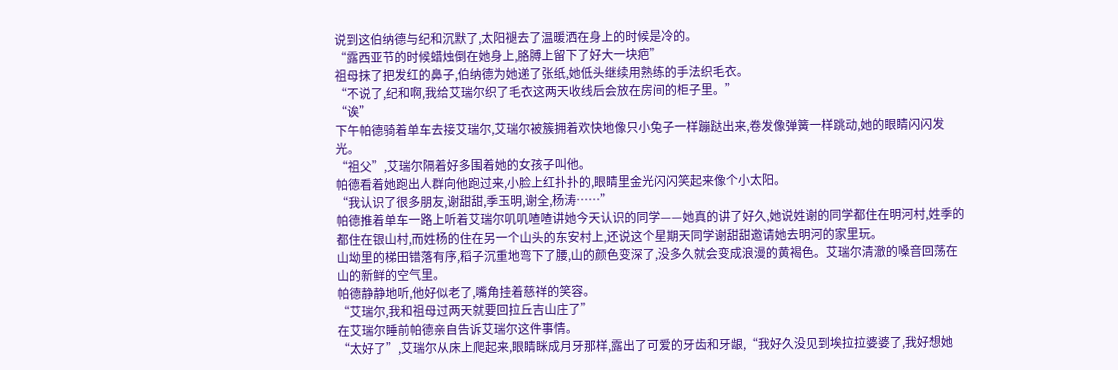说到这伯纳德与纪和沉默了,太阳褪去了温暖洒在身上的时候是冷的。
“露西亚节的时候蜡烛倒在她身上,胳膊上留下了好大一块疤”
祖母抹了把发红的鼻子,伯纳德为她递了张纸,她低头继续用熟练的手法织毛衣。
“不说了,纪和啊,我给艾瑞尔织了毛衣这两天收线后会放在房间的柜子里。”
“诶”
下午帕德骑着单车去接艾瑞尔,艾瑞尔被簇拥着欢快地像只小兔子一样蹦跶出来,卷发像弹簧一样跳动,她的眼睛闪闪发光。
“祖父”,艾瑞尔隔着好多围着她的女孩子叫他。
帕德看着她跑出人群向他跑过来,小脸上红扑扑的,眼睛里金光闪闪笑起来像个小太阳。
“我认识了很多朋友,谢甜甜,季玉明,谢全,杨涛……”
帕德推着单车一路上听着艾瑞尔叽叽喳喳讲她今天认识的同学——她真的讲了好久,她说姓谢的同学都住在明河村,姓季的都住在银山村,而姓杨的住在另一个山头的东安村上,还说这个星期天同学谢甜甜邀请她去明河的家里玩。
山坳里的梯田错落有序,稻子沉重地弯下了腰,山的颜色变深了,没多久就会变成浪漫的黄褐色。艾瑞尔清澈的嗓音回荡在山的新鲜的空气里。
帕德静静地听,他好似老了,嘴角挂着慈祥的笑容。
“艾瑞尔,我和祖母过两天就要回拉丘吉山庄了”
在艾瑞尔睡前帕德亲自告诉艾瑞尔这件事情。
“太好了”,艾瑞尔从床上爬起来,眼睛眯成月牙那样,露出了可爱的牙齿和牙龈,“我好久没见到埃拉拉婆婆了,我好想她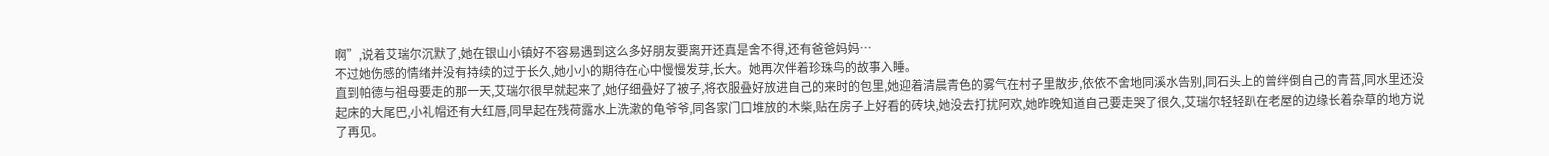啊”,说着艾瑞尔沉默了,她在银山小镇好不容易遇到这么多好朋友要离开还真是舍不得,还有爸爸妈妈…
不过她伤感的情绪并没有持续的过于长久,她小小的期待在心中慢慢发芽,长大。她再次伴着珍珠鸟的故事入睡。
直到帕德与祖母要走的那一天,艾瑞尔很早就起来了,她仔细叠好了被子,将衣服叠好放进自己的来时的包里,她迎着清晨青色的雾气在村子里散步,依依不舍地同溪水告别,同石头上的曾绊倒自己的青苔,同水里还没起床的大尾巴,小礼帽还有大红唇,同早起在残荷露水上洗漱的龟爷爷,同各家门口堆放的木柴,贴在房子上好看的砖块,她没去打扰阿欢,她昨晚知道自己要走哭了很久,艾瑞尔轻轻趴在老屋的边缘长着杂草的地方说了再见。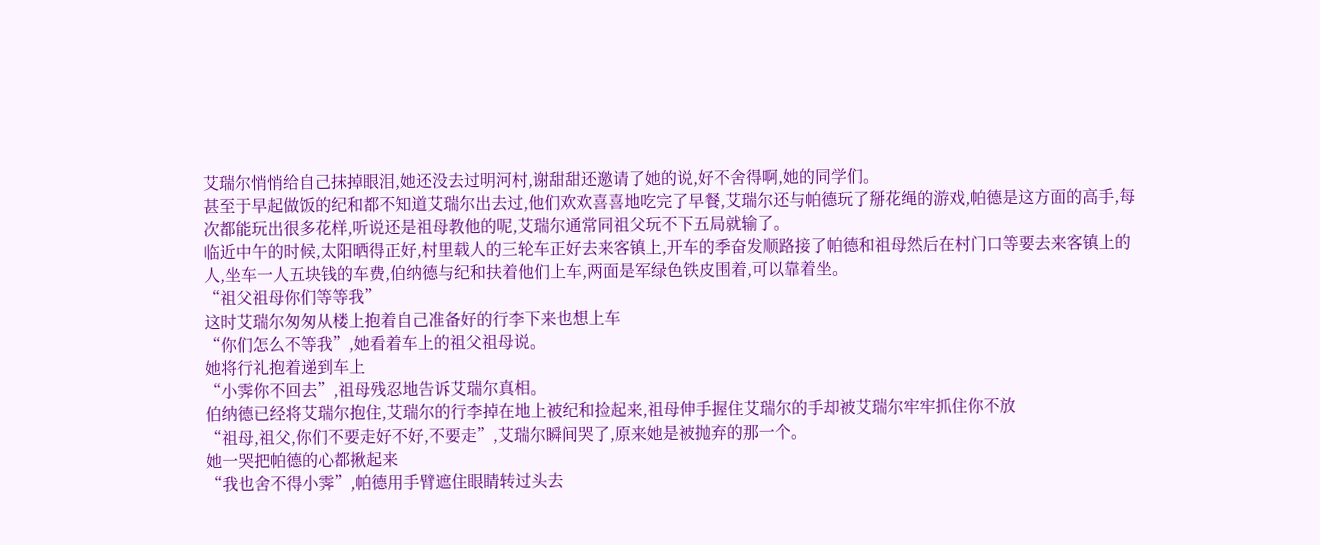艾瑞尔悄悄给自己抹掉眼泪,她还没去过明河村,谢甜甜还邀请了她的说,好不舍得啊,她的同学们。
甚至于早起做饭的纪和都不知道艾瑞尔出去过,他们欢欢喜喜地吃完了早餐,艾瑞尔还与帕德玩了掰花绳的游戏,帕德是这方面的高手,每次都能玩出很多花样,听说还是祖母教他的呢,艾瑞尔通常同祖父玩不下五局就输了。
临近中午的时候,太阳晒得正好,村里载人的三轮车正好去来客镇上,开车的季奋发顺路接了帕德和祖母然后在村门口等要去来客镇上的人,坐车一人五块钱的车费,伯纳德与纪和扶着他们上车,两面是军绿色铁皮围着,可以靠着坐。
“祖父祖母你们等等我”
这时艾瑞尔匆匆从楼上抱着自己准备好的行李下来也想上车
“你们怎么不等我”,她看着车上的祖父祖母说。
她将行礼抱着递到车上
“小霁你不回去”,祖母残忍地告诉艾瑞尔真相。
伯纳德已经将艾瑞尔抱住,艾瑞尔的行李掉在地上被纪和捡起来,祖母伸手握住艾瑞尔的手却被艾瑞尔牢牢抓住你不放
“祖母,祖父,你们不要走好不好,不要走”,艾瑞尔瞬间哭了,原来她是被抛弃的那一个。
她一哭把帕德的心都揪起来
“我也舍不得小霁”,帕德用手臂遮住眼睛转过头去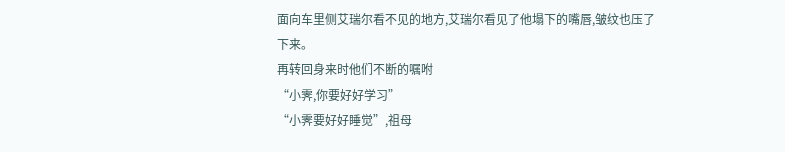面向车里侧艾瑞尔看不见的地方,艾瑞尔看见了他塌下的嘴唇,皱纹也压了下来。
再转回身来时他们不断的嘱咐
“小霁,你要好好学习”
“小霁要好好睡觉”,祖母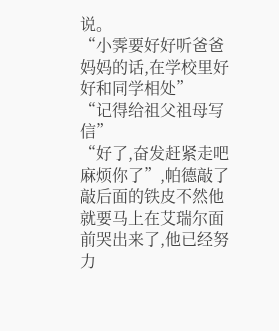说。
“小霁要好好听爸爸妈妈的话,在学校里好好和同学相处”
“记得给祖父祖母写信”
“好了,奋发赶紧走吧麻烦你了”,帕德敲了敲后面的铁皮不然他就要马上在艾瑞尔面前哭出来了,他已经努力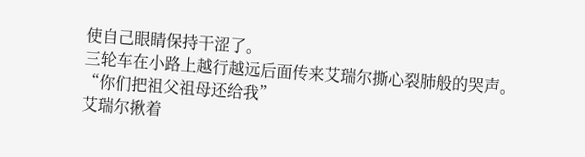使自己眼睛保持干涩了。
三轮车在小路上越行越远后面传来艾瑞尔撕心裂肺般的哭声。
“你们把祖父祖母还给我”
艾瑞尔揪着